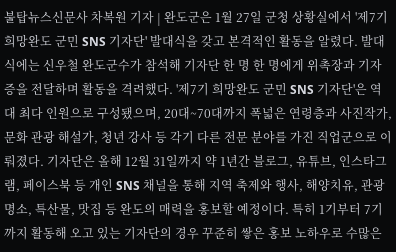불탑뉴스신문사 차복원 기자 | 완도군은 1월 27일 군청 상황실에서 '제7기 희망완도 군민 SNS 기자단' 발대식을 갖고 본격적인 활동을 알렸다. 발대식에는 신우철 완도군수가 참석해 기자단 한 명 한 명에게 위촉장과 기자증을 전달하며 활동을 격려했다. '제7기 희망완도 군민 SNS 기자단'은 역대 최다 인원으로 구성됐으며, 20대~70대까지 폭넓은 연령층과 사진작가, 문화 관광 해설가, 청년 강사 등 각기 다른 전문 분야를 가진 직업군으로 이뤄졌다. 기자단은 올해 12월 31일까지 약 1년간 블로그, 유튜브, 인스타그램, 페이스북 등 개인 SNS 채널을 통해 지역 축제와 행사, 해양치유, 관광 명소, 특산물, 맛집 등 완도의 매력을 홍보할 예정이다. 특히 1기부터 7기까지 활동해 오고 있는 기자단의 경우 꾸준히 쌓은 홍보 노하우로 수많은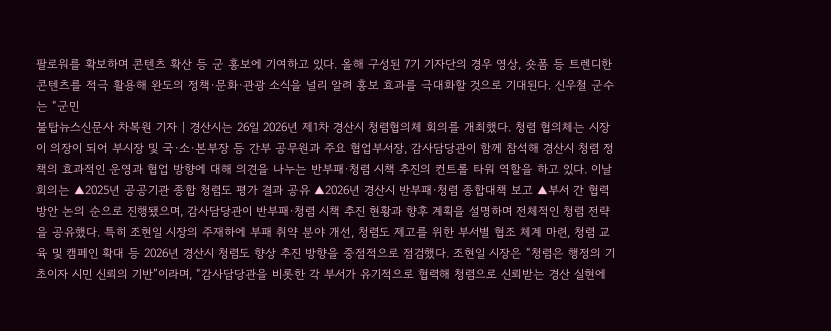팔로워를 확보하며 콘텐츠 확산 등 군 홍보에 기여하고 있다. 올해 구성된 7기 기자단의 경우 영상, 숏폼 등 트렌디한 콘텐츠를 적극 활용해 완도의 정책·문화·관광 소식을 널리 알려 홍보 효과를 극대화할 것으로 기대된다. 신우철 군수는 “군민
불탑뉴스신문사 차복원 기자 | 경산시는 26일 2026년 제1차 경산시 청렴협의체 회의를 개최했다. 청렴 협의체는 시장이 의장이 되어 부시장 및 국·소·본부장 등 간부 공무원과 주요 협업부서장, 감사담당관이 함께 참석해 경산시 청렴 정책의 효과적인 운영과 협업 방향에 대해 의견을 나누는 반부패·청렴 시책 추진의 컨트롤 타워 역할을 하고 있다. 이날 회의는 ▲2025년 공공기관 종합 청렴도 평가 결과 공유 ▲2026년 경산시 반부패·청렴 종합대책 보고 ▲부서 간 협력 방안 논의 순으로 진행됐으며, 감사담당관이 반부패·청렴 시책 추진 현황과 향후 계획을 설명하며 전체적인 청렴 전략을 공유했다. 특히 조현일 시장의 주재하에 부패 취약 분야 개선, 청렴도 제고를 위한 부서별 협조 체계 마련, 청렴 교육 및 캠페인 확대 등 2026년 경산시 청렴도 향상 추진 방향을 중점적으로 점검했다. 조현일 시장은 “청렴은 행정의 기초이자 시민 신뢰의 기반”이라며, “감사담당관을 비롯한 각 부서가 유기적으로 협력해 청렴으로 신뢰받는 경산 실현에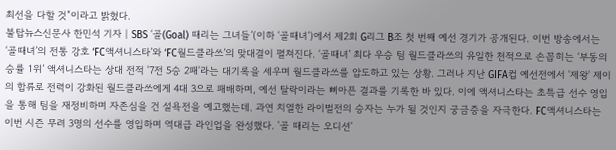최선을 다할 것”이라고 밝혔다.
불탑뉴스신문사 한민석 기자 | SBS ‘골(Goal) 때리는 그녀들’(이하 ‘골때녀’)에서 제2회 G리그 B조 첫 번째 예선 경기가 공개된다. 이번 방송에서는 ‘골때녀’의 전통 강호 ‘FC액셔니스타’와 ‘FC월드클라쓰’의 맞대결이 펼쳐진다. ‘골때녀’ 최다 우승 팀 월드클라쓰의 유일한 천적으로 손꼽히는 ‘부동의 승률 1위’ 액셔니스타는 상대 전적 '7전 5승 2패'라는 대기록을 세우며 월드클라쓰를 압도하고 있는 상황. 그러나 지난 GIFA컵 예선전에서 '제왕' 제이의 합류로 전력이 강화된 월드클라쓰에게 4대 3으로 패배하며, 예선 탈락이라는 뼈아픈 결과를 기록한 바 있다. 이에 액셔니스타는 초특급 선수 영입을 통해 팀을 재정비하며 자존심을 건 설욕전을 예고했는데. 과연 치열한 라이벌전의 승자는 누가 될 것인지 궁금증을 자극한다. FC액셔니스타는 이번 시즌 무려 3명의 선수를 영입하며 역대급 라인업을 완성했다. '골 때리는 오디션'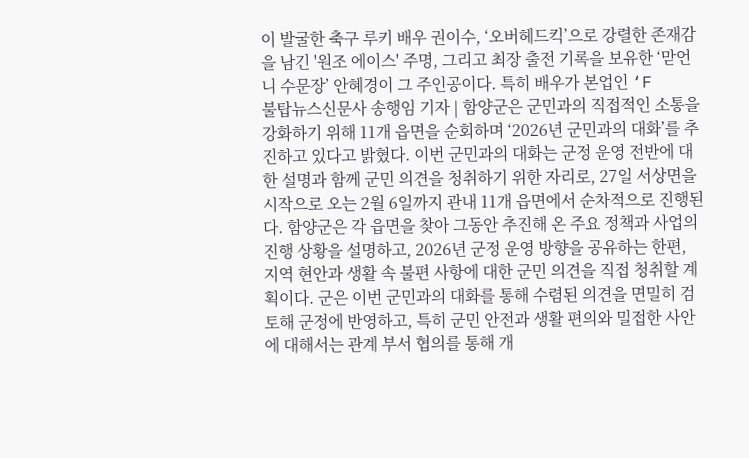이 발굴한 축구 루키 배우 권이수, ‘오버헤드킥’으로 강렬한 존재감을 남긴 '원조 에이스' 주명, 그리고 최장 출전 기록을 보유한 ‘맏언니 수문장’ 안혜경이 그 주인공이다. 특히 배우가 본업인 ‘F
불탑뉴스신문사 송행임 기자 | 함양군은 군민과의 직접적인 소통을 강화하기 위해 11개 읍면을 순회하며 ‘2026년 군민과의 대화’를 추진하고 있다고 밝혔다. 이번 군민과의 대화는 군정 운영 전반에 대한 설명과 함께 군민 의견을 청취하기 위한 자리로, 27일 서상면을 시작으로 오는 2월 6일까지 관내 11개 읍면에서 순차적으로 진행된다. 함양군은 각 읍면을 찾아 그동안 추진해 온 주요 정책과 사업의 진행 상황을 설명하고, 2026년 군정 운영 방향을 공유하는 한편, 지역 현안과 생활 속 불편 사항에 대한 군민 의견을 직접 청취할 계획이다. 군은 이번 군민과의 대화를 통해 수렴된 의견을 면밀히 검토해 군정에 반영하고, 특히 군민 안전과 생활 편의와 밀접한 사안에 대해서는 관계 부서 협의를 통해 개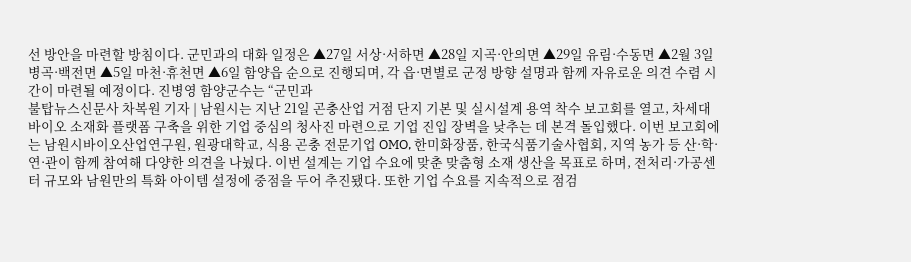선 방안을 마련할 방침이다. 군민과의 대화 일정은 ▲27일 서상·서하면 ▲28일 지곡·안의면 ▲29일 유림·수동면 ▲2월 3일 병곡·백전면 ▲5일 마천·휴천면 ▲6일 함양읍 순으로 진행되며, 각 읍·면별로 군정 방향 설명과 함께 자유로운 의견 수렴 시간이 마련될 예정이다. 진병영 함양군수는 “군민과
불탑뉴스신문사 차복원 기자 | 남원시는 지난 21일 곤충산업 거점 단지 기본 및 실시설계 용역 착수 보고회를 열고, 차세대 바이오 소재화 플랫폼 구축을 위한 기업 중심의 청사진 마련으로 기업 진입 장벽을 낮추는 데 본격 돌입했다. 이번 보고회에는 남원시바이오산업연구원, 원광대학교, 식용 곤충 전문기업 OMO, 한미화장품, 한국식품기술사협회, 지역 농가 등 산·학·연·관이 함께 참여해 다양한 의견을 나눴다. 이번 설계는 기업 수요에 맞춘 맞춤형 소재 생산을 목표로 하며, 전처리·가공센터 규모와 남원만의 특화 아이템 설정에 중점을 두어 추진됐다. 또한 기업 수요를 지속적으로 점검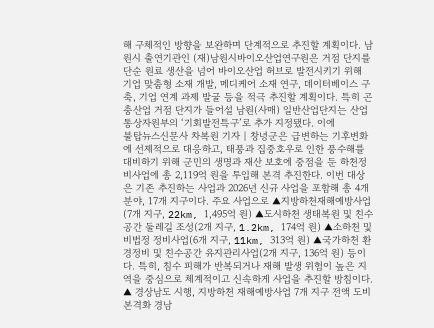해 구체적인 방향을 보완하며 단계적으로 추진할 계획이다. 남원시 출연기관인 (재)남원시바이오산업연구원은 거점 단지를 단순 원료 생산을 넘어 바이오산업 허브로 발전시키기 위해 기업 맞춤형 소재 개발, 메디케어 소재 연구, 데이터베이스 구축, 기업 연계 과제 발굴 등을 적극 추진할 계획이다. 특히 곤충산업 거점 단지가 들어설 남원(사매) 일반산업단지는 산업통상자원부의 ‘기회발전특구’로 추가 지정됐다. 이에
불탑뉴스신문사 차복원 기자 | 창녕군은 급변하는 기후변화에 선제적으로 대응하고, 태풍과 집중호우로 인한 풍수해를 대비하기 위해 군민의 생명과 재산 보호에 중점을 둔 하천정비사업에 총 2,119억 원을 투입해 본격 추진한다. 이번 대상은 기존 추진하는 사업과 2026년 신규 사업을 포함해 총 4개 분야, 17개 지구이다. 주요 사업으로 ▲지방하천재해예방사업(7개 지구, 22km, 1,495억 원) ▲도시하천 생태복원 및 친수공간 둘레길 조성(2개 지구, 1.2km, 174억 원) ▲소하천 및 비법정 정비사업(6개 지구, 11km, 313억 원) ▲국가하천 환경정비 및 친수공간 유지관리사업(2개 지구, 136억 원) 등이다. 특히, 침수 피해가 반복되거나 재해 발생 위험이 높은 지역을 중심으로 체계적이고 신속하게 사업을 추진할 방침이다. ▲ 경상남도 시행, 지방하천 재해예방사업 7개 지구 전액 도비 본격화 경남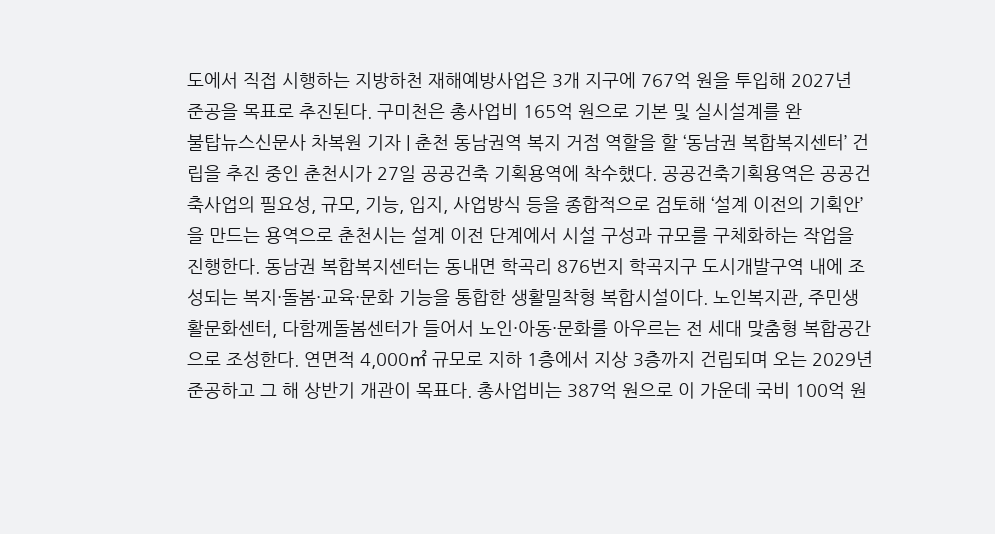도에서 직접 시행하는 지방하천 재해예방사업은 3개 지구에 767억 원을 투입해 2027년 준공을 목표로 추진된다. 구미천은 총사업비 165억 원으로 기본 및 실시설계를 완
불탑뉴스신문사 차복원 기자 | 춘천 동남권역 복지 거점 역할을 할 ‘동남권 복합복지센터’ 건립을 추진 중인 춘천시가 27일 공공건축 기획용역에 착수했다. 공공건축기획용역은 공공건축사업의 필요성, 규모, 기능, 입지, 사업방식 등을 종합적으로 검토해 ‘설계 이전의 기획안’을 만드는 용역으로 춘천시는 설계 이전 단계에서 시설 구성과 규모를 구체화하는 작업을 진행한다. 동남권 복합복지센터는 동내면 학곡리 876번지 학곡지구 도시개발구역 내에 조성되는 복지·돌봄·교육·문화 기능을 통합한 생활밀착형 복합시설이다. 노인복지관, 주민생활문화센터, 다함께돌봄센터가 들어서 노인·아동·문화를 아우르는 전 세대 맞춤형 복합공간으로 조성한다. 연면적 4,000㎡ 규모로 지하 1층에서 지상 3층까지 건립되며 오는 2029년 준공하고 그 해 상반기 개관이 목표다. 총사업비는 387억 원으로 이 가운데 국비 100억 원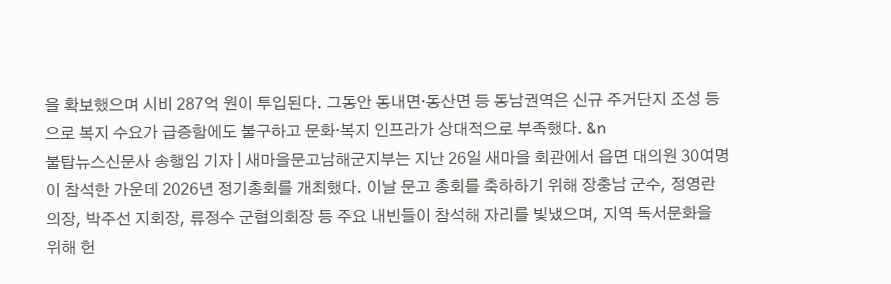을 확보했으며 시비 287억 원이 투입된다. 그동안 동내면‧동산면 등 동남권역은 신규 주거단지 조성 등으로 복지 수요가 급증함에도 불구하고 문화·복지 인프라가 상대적으로 부족했다. &n
불탑뉴스신문사 송행임 기자 | 새마을문고남해군지부는 지난 26일 새마을 회관에서 읍면 대의원 30여명이 참석한 가운데 2026년 정기총회를 개최했다. 이날 문고 총회를 축하하기 위해 장충남 군수, 정영란 의장, 박주선 지회장, 류정수 군협의회장 등 주요 내빈들이 참석해 자리를 빛냈으며, 지역 독서문화을 위해 헌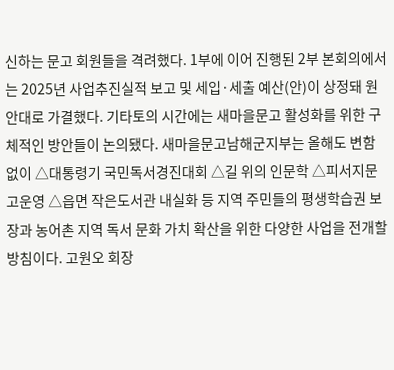신하는 문고 회원들을 격려했다. 1부에 이어 진행된 2부 본회의에서는 2025년 사업추진실적 보고 및 세입·세출 예산(안)이 상정돼 원안대로 가결했다. 기타토의 시간에는 새마을문고 활성화를 위한 구체적인 방안들이 논의됐다. 새마을문고남해군지부는 올해도 변함없이 △대통령기 국민독서경진대회 △길 위의 인문학 △피서지문고운영 △읍면 작은도서관 내실화 등 지역 주민들의 평생학습권 보장과 농어촌 지역 독서 문화 가치 확산을 위한 다양한 사업을 전개할 방침이다. 고원오 회장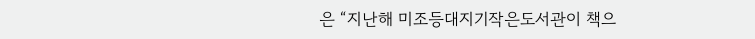은 “지난해 미조등대지기작은도서관이 책으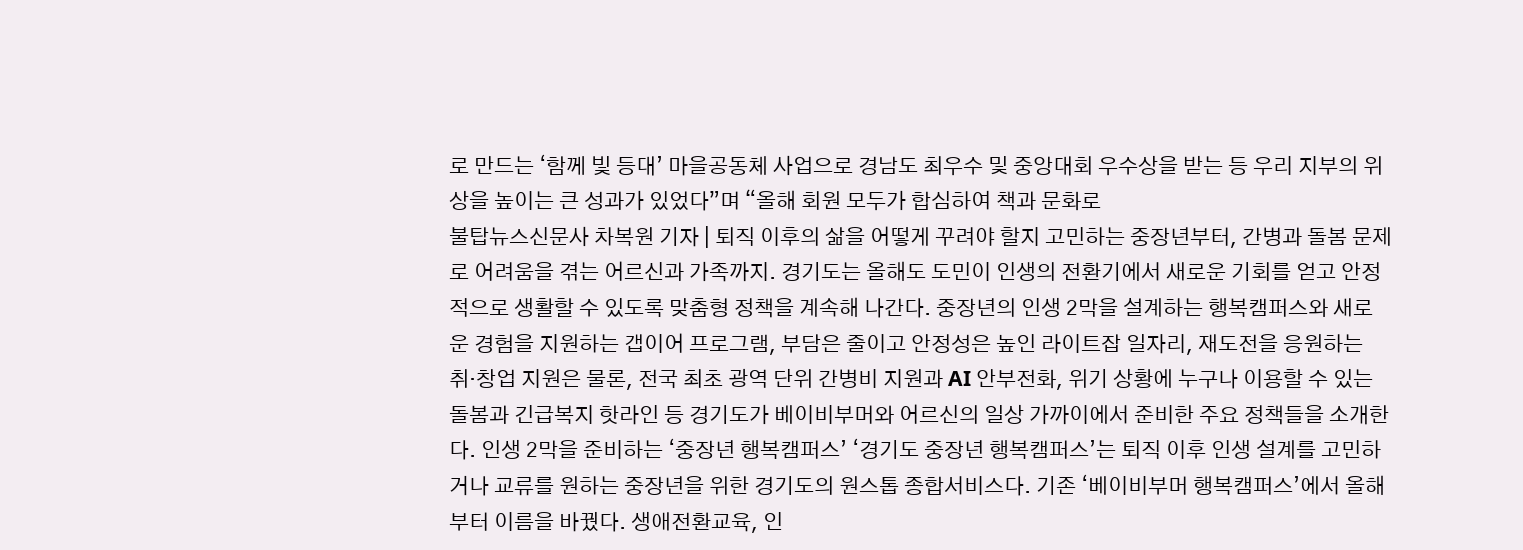로 만드는 ‘함께 빛 등대’ 마을공동체 사업으로 경남도 최우수 및 중앙대회 우수상을 받는 등 우리 지부의 위상을 높이는 큰 성과가 있었다”며 “올해 회원 모두가 합심하여 책과 문화로
불탑뉴스신문사 차복원 기자 | 퇴직 이후의 삶을 어떻게 꾸려야 할지 고민하는 중장년부터, 간병과 돌봄 문제로 어려움을 겪는 어르신과 가족까지. 경기도는 올해도 도민이 인생의 전환기에서 새로운 기회를 얻고 안정적으로 생활할 수 있도록 맞춤형 정책을 계속해 나간다. 중장년의 인생 2막을 설계하는 행복캠퍼스와 새로운 경험을 지원하는 갭이어 프로그램, 부담은 줄이고 안정성은 높인 라이트잡 일자리, 재도전을 응원하는 취·창업 지원은 물론, 전국 최초 광역 단위 간병비 지원과 AI 안부전화, 위기 상황에 누구나 이용할 수 있는 돌봄과 긴급복지 핫라인 등 경기도가 베이비부머와 어르신의 일상 가까이에서 준비한 주요 정책들을 소개한다. 인생 2막을 준비하는 ‘중장년 행복캠퍼스’ ‘경기도 중장년 행복캠퍼스’는 퇴직 이후 인생 설계를 고민하거나 교류를 원하는 중장년을 위한 경기도의 원스톱 종합서비스다. 기존 ‘베이비부머 행복캠퍼스’에서 올해부터 이름을 바꿨다. 생애전환교육, 인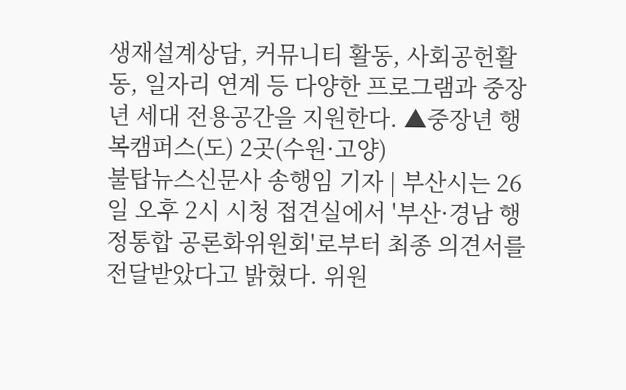생재설계상담, 커뮤니티 활동, 사회공헌활동, 일자리 연계 등 다양한 프로그램과 중장년 세대 전용공간을 지원한다. ▲중장년 행복캠퍼스(도) 2곳(수원·고양)
불탑뉴스신문사 송행임 기자 | 부산시는 26일 오후 2시 시청 접견실에서 '부산·경남 행정통합 공론화위원회'로부터 최종 의견서를 전달받았다고 밝혔다. 위원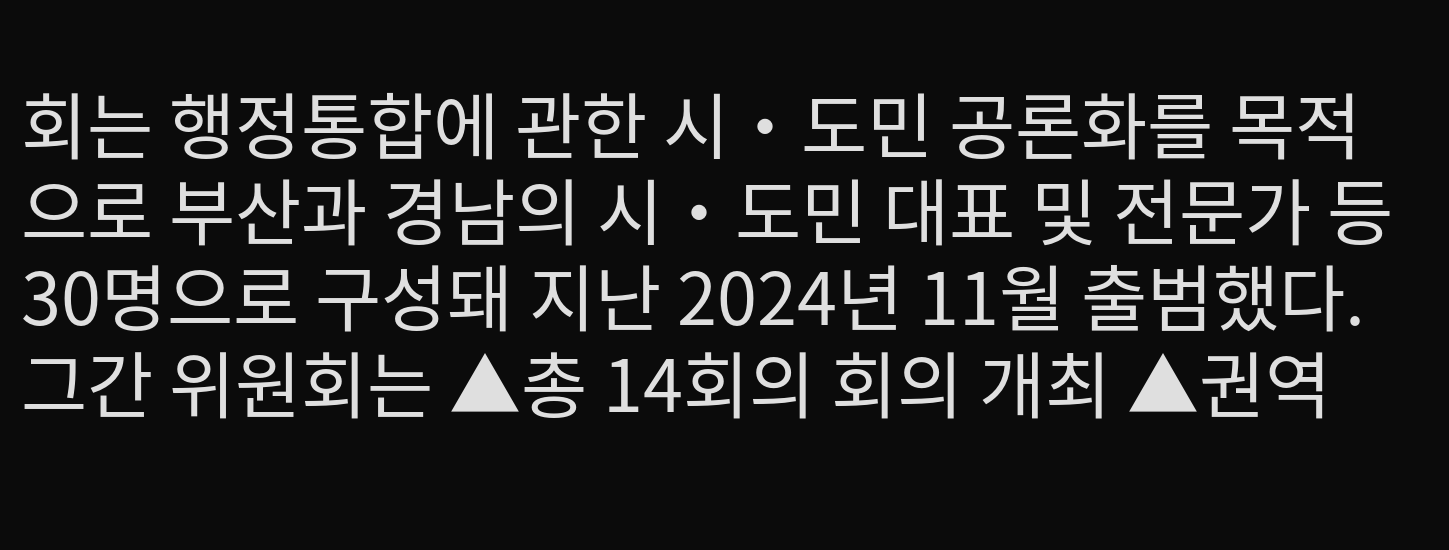회는 행정통합에 관한 시‧도민 공론화를 목적으로 부산과 경남의 시‧도민 대표 및 전문가 등 30명으로 구성돼 지난 2024년 11월 출범했다. 그간 위원회는 ▲총 14회의 회의 개최 ▲권역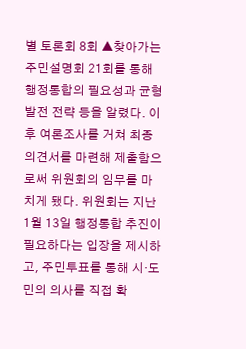별 토론회 8회 ▲찾아가는 주민설명회 21회를 통해 행정통합의 필요성과 균형발전 전략 등을 알렸다. 이후 여론조사를 거쳐 최종 의견서를 마련해 제출함으로써 위원회의 임무를 마치게 됐다. 위원회는 지난 1월 13일 행정통합 추진이 필요하다는 입장을 제시하고, 주민투표를 통해 시‧도민의 의사를 직접 확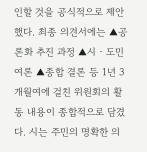인할 것을 공식적으로 제안했다. 최종 의견서에는 ▲공론화 추진 과정 ▲시‧도민 여론 ▲종합 결론 등 1년 3개월여에 걸친 위원회의 활동 내용이 종합적으로 담겼다. 시는 주민의 명확한 의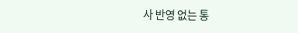사 반영 없는 통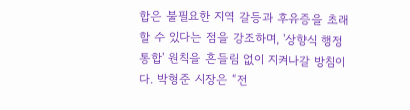합은 불필요한 지역 갈등과 후유증을 초래할 수 있다는 점을 강조하며, '상향식 행정통합' 원칙을 흔들림 없이 지켜나갈 방침이다. 박형준 시장은 “전